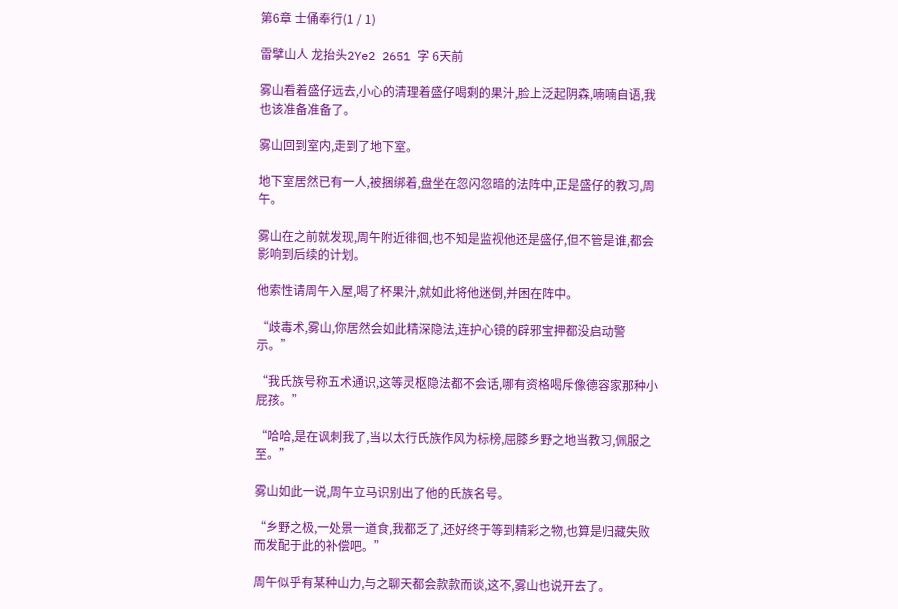第6章 士俑奉行(1 / 1)

雷擘山人 龙抬头2Ye2 2651 字 6天前

雾山看着盛仔远去,小心的清理着盛仔喝剩的果汁,脸上泛起阴森,喃喃自语,我也该准备准备了。

雾山回到室内,走到了地下室。

地下室居然已有一人,被捆绑着,盘坐在忽闪忽暗的法阵中,正是盛仔的教习,周午。

雾山在之前就发现,周午附近徘徊,也不知是监视他还是盛仔,但不管是谁,都会影响到后续的计划。

他索性请周午入屋,喝了杯果汁,就如此将他迷倒,并困在阵中。

“歧毒术,雾山,你居然会如此精深隐法,连护心镜的辟邪宝押都没启动警示。”

“我氏族号称五术通识,这等灵枢隐法都不会话,哪有资格喝斥像德容家那种小屁孩。”

“哈哈,是在讽刺我了,当以太行氏族作风为标榜,屈膝乡野之地当教习,佩服之至。”

雾山如此一说,周午立马识别出了他的氏族名号。

“乡野之极,一处景一道食,我都乏了,还好终于等到精彩之物,也算是归藏失败而发配于此的补偿吧。”

周午似乎有某种山力,与之聊天都会款款而谈,这不,雾山也说开去了。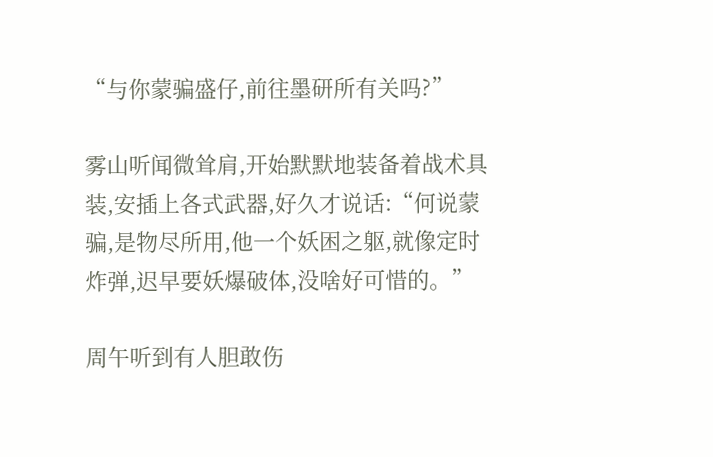“与你蒙骗盛仔,前往墨研所有关吗?”

雾山听闻微耸肩,开始默默地装备着战术具装,安插上各式武器,好久才说话:“何说蒙骗,是物尽所用,他一个妖困之躯,就像定时炸弹,迟早要妖爆破体,没啥好可惜的。”

周午听到有人胆敢伤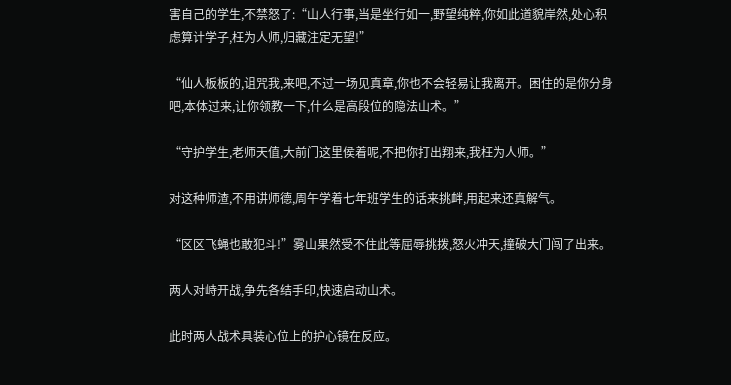害自己的学生,不禁怒了:“山人行事,当是坐行如一,野望纯粹,你如此道貌岸然,处心积虑算计学子,枉为人师,归藏注定无望!”

“仙人板板的,诅咒我,来吧,不过一场见真章,你也不会轻易让我离开。困住的是你分身吧,本体过来,让你领教一下,什么是高段位的隐法山术。”

“守护学生,老师天值,大前门这里侯着呢,不把你打出翔来,我枉为人师。”

对这种师渣,不用讲师德,周午学着七年班学生的话来挑衅,用起来还真解气。

“区区飞蝇也敢犯斗!”雾山果然受不住此等屈辱挑拨,怒火冲天,撞破大门闯了出来。

两人对峙开战,争先各结手印,快速启动山术。

此时两人战术具装心位上的护心镜在反应。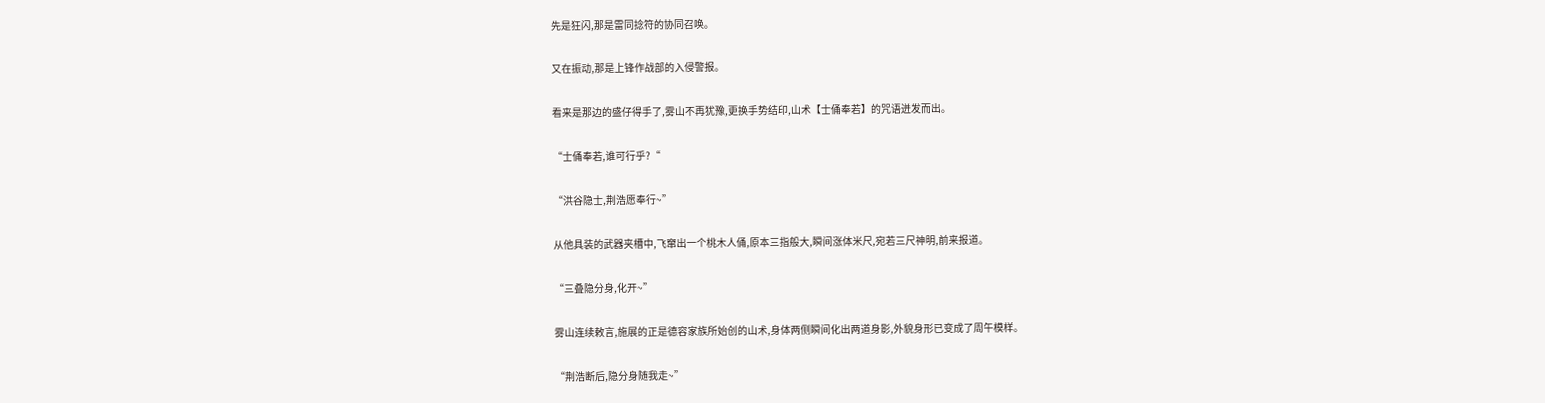先是狂闪,那是雷同捻符的协同召唤。

又在振动,那是上锋作战部的入侵警报。

看来是那边的盛仔得手了,雾山不再犹豫,更换手势结印,山术【士俑奉若】的咒语迸发而出。

“士俑奉若,谁可行乎?“

“洪谷隐士,荆浩愿奉行~”

从他具装的武器夹槽中,飞窜出一个桃木人俑,原本三指般大,瞬间涨体米尺,宛若三尺神明,前来报道。

“三叠隐分身,化开~”

雾山连续敕言,施展的正是德容家族所始创的山术,身体两侧瞬间化出两道身影,外貌身形已变成了周午模样。

“荆浩断后,隐分身随我走~”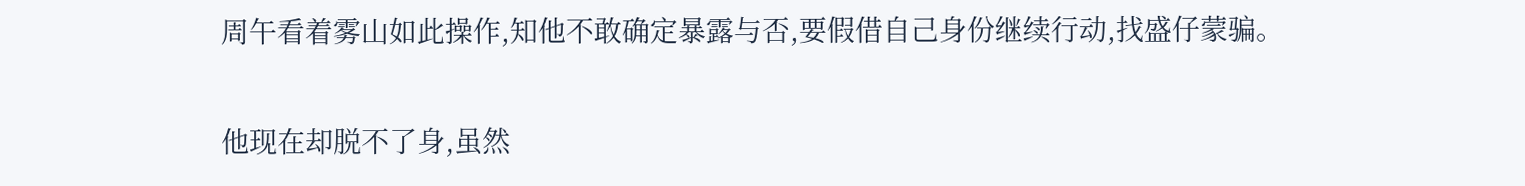周午看着雾山如此操作,知他不敢确定暴露与否,要假借自己身份继续行动,找盛仔蒙骗。

他现在却脱不了身,虽然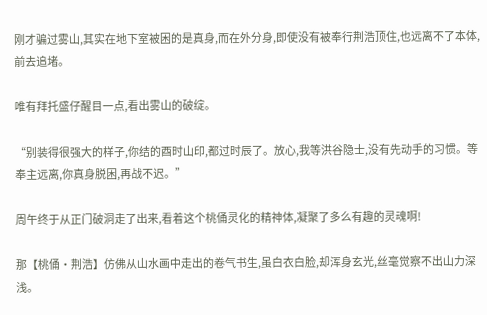刚才骗过雾山,其实在地下室被困的是真身,而在外分身,即使没有被奉行荆浩顶住,也远离不了本体,前去追堵。

唯有拜托盛仔醒目一点,看出雾山的破绽。

“别装得很强大的样子,你结的酉时山印,都过时辰了。放心,我等洪谷隐士,没有先动手的习惯。等奉主远离,你真身脱困,再战不迟。”

周午终于从正门破洞走了出来,看着这个桃俑灵化的精神体,凝聚了多么有趣的灵魂啊!

那【桃俑·荆浩】仿佛从山水画中走出的卷气书生,虽白衣白脸,却浑身玄光,丝毫觉察不出山力深浅。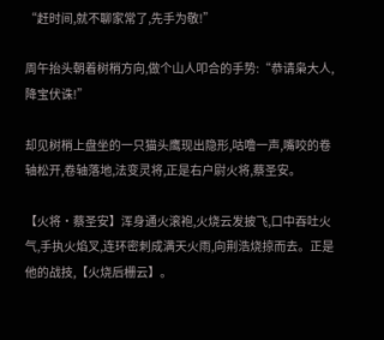“赶时间,就不聊家常了,先手为敬!”

周午抬头朝着树梢方向,做个山人叩合的手势:“恭请枭大人,降宝伏诛!”

却见树梢上盘坐的一只猫头鹰现出隐形,咕噜一声,嘴咬的卷轴松开,卷轴落地,法变灵将,正是右户尉火将,蔡圣安。

【火将·蔡圣安】浑身通火滚袍,火烧云发披飞,口中吞吐火气,手执火焰叉,连环密刺成满天火雨,向荆浩烧掠而去。正是他的战技,【火烧后栅云】。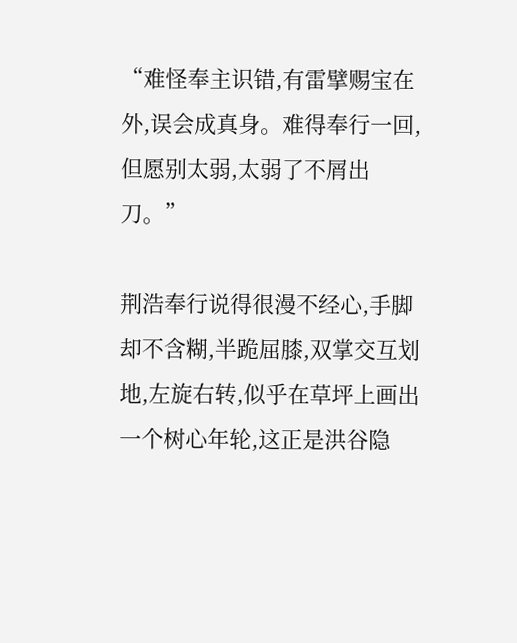“难怪奉主识错,有雷擘赐宝在外,误会成真身。难得奉行一回,但愿别太弱,太弱了不屑出刀。”

荆浩奉行说得很漫不经心,手脚却不含糊,半跪屈膝,双掌交互划地,左旋右转,似乎在草坪上画出一个树心年轮,这正是洪谷隐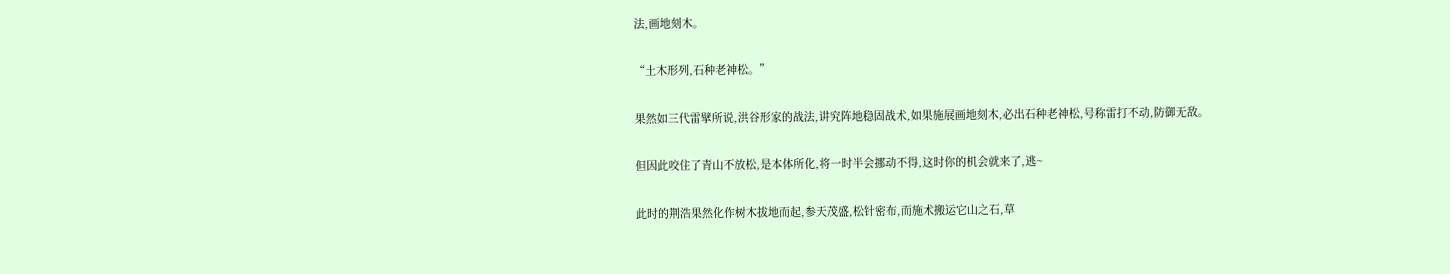法,画地刻木。

“土木形列,石种老神松。”

果然如三代雷擘所说,洪谷形家的战法,讲究阵地稳固战术,如果施展画地刻木,必出石种老神松,号称雷打不动,防御无敌。

但因此咬住了青山不放松,是本体所化,将一时半会挪动不得,这时你的机会就来了,逃~

此时的荆浩果然化作树木拔地而起,参天茂盛,松针密布,而施术搬运它山之石,草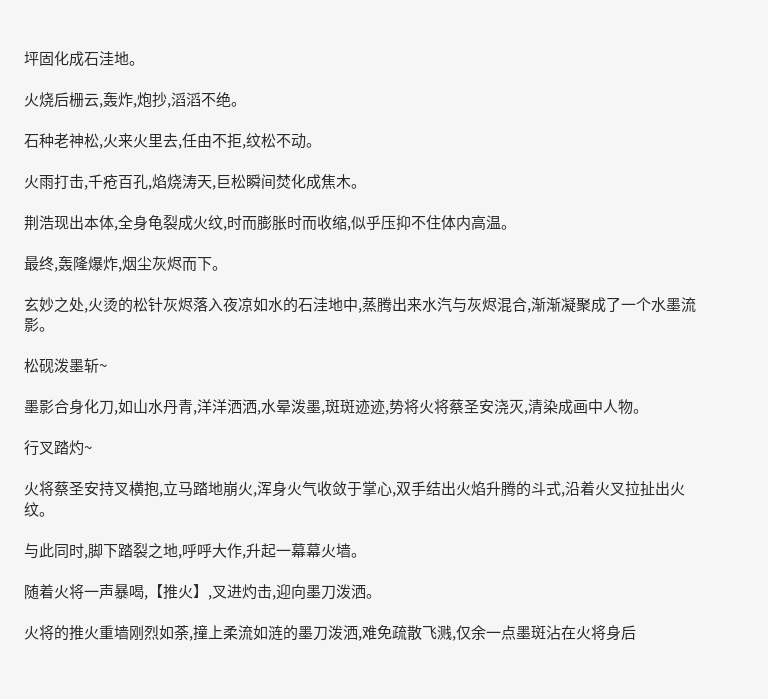坪固化成石洼地。

火烧后栅云,轰炸,炮抄,滔滔不绝。

石种老神松,火来火里去,任由不拒,纹松不动。

火雨打击,千疮百孔,焰烧涛天,巨松瞬间焚化成焦木。

荆浩现出本体,全身龟裂成火纹,时而膨胀时而收缩,似乎压抑不住体内高温。

最终,轰隆爆炸,烟尘灰烬而下。

玄妙之处,火烫的松针灰烬落入夜凉如水的石洼地中,蒸腾出来水汽与灰烬混合,渐渐凝聚成了一个水墨流影。

松砚泼墨斩~

墨影合身化刀,如山水丹青,洋洋洒洒,水晕泼墨,斑斑迹迹,势将火将蔡圣安浇灭,清染成画中人物。

行叉踏灼~

火将蔡圣安持叉横抱,立马踏地崩火,浑身火气收敛于掌心,双手结出火焰升腾的斗式,沿着火叉拉扯出火纹。

与此同时,脚下踏裂之地,呼呼大作,升起一幕幕火墙。

随着火将一声暴喝,【推火】,叉进灼击,迎向墨刀泼洒。

火将的推火重墙刚烈如荼,撞上柔流如涟的墨刀泼洒,难免疏散飞溅,仅余一点墨斑沾在火将身后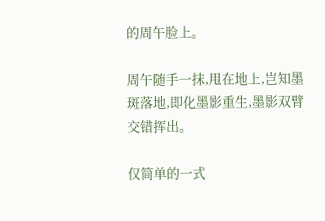的周午脸上。

周午随手一抹,甩在地上,岂知墨斑落地,即化墨影重生,墨影双臂交错挥出。

仅简单的一式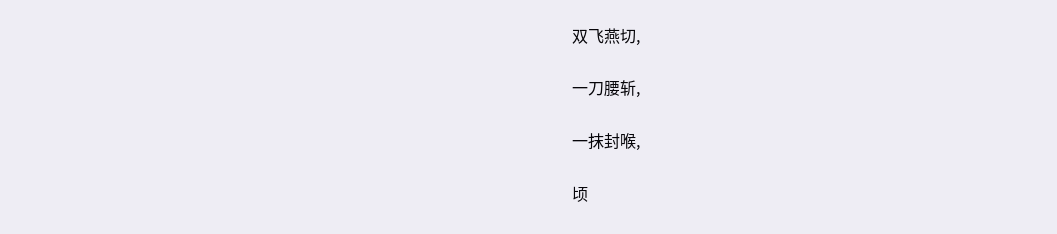双飞燕切,

一刀腰斩,

一抹封喉,

顷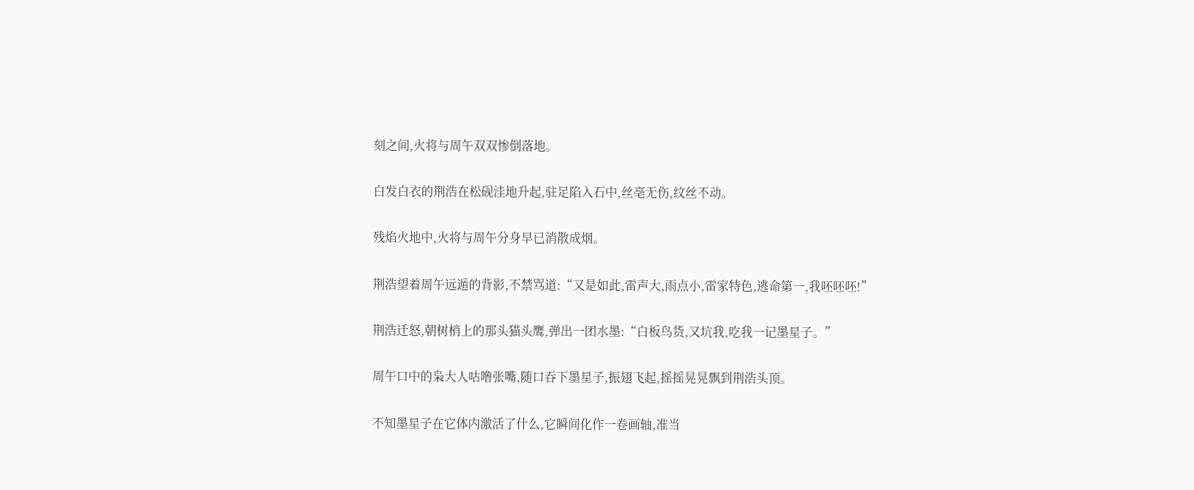刻之间,火将与周午双双惨倒落地。

白发白衣的荆浩在松砚洼地升起,驻足陷入石中,丝亳无伤,纹丝不动。

残焰火地中,火将与周午分身早已消散成烟。

荆浩望着周午远遁的背影,不禁骂道:“又是如此,雷声大,雨点小,雷家特色,逃命第一,我呸呸呸!”

荆浩迁怒,朝树梢上的那头猫头鹰,弹出一团水墨:“白板鸟货,又坑我,吃我一记墨星子。”

周午口中的枭大人咕噜张嘴,随口吞下墨星子,振翅飞起,摇摇晃晃飘到荆浩头顶。

不知墨星子在它体内激活了什么,它瞬间化作一卷画轴,准当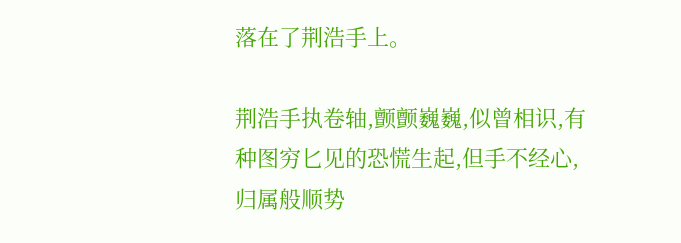落在了荆浩手上。

荆浩手执卷轴,颤颤巍巍,似曾相识,有种图穷匕见的恐慌生起,但手不经心,归属般顺势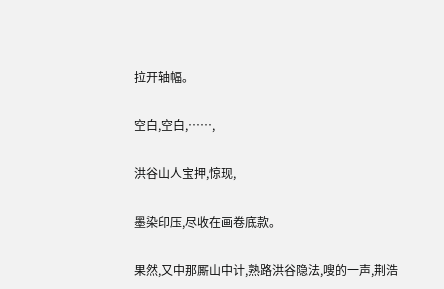拉开轴幅。

空白,空白,……,

洪谷山人宝押,惊现,

墨染印压,尽收在画卷底款。

果然,又中那厮山中计,熟路洪谷隐法,嗖的一声,荆浩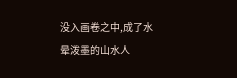没入画卷之中,成了水晕泼墨的山水人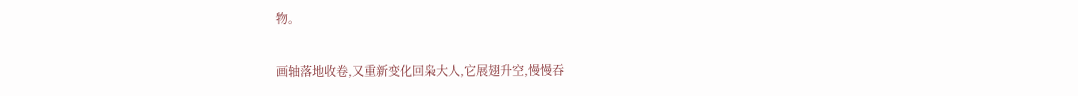物。

画轴落地收卷,又重新变化回枭大人,它展翅升空,慢慢吞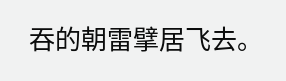吞的朝雷擘居飞去。